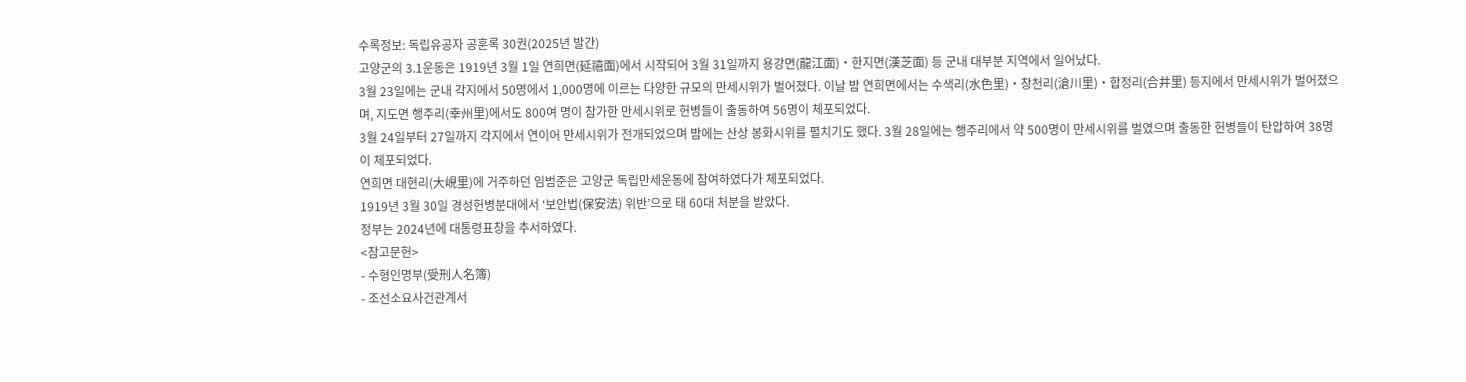수록정보: 독립유공자 공훈록 30권(2025년 발간)
고양군의 3.1운동은 1919년 3월 1일 연희면(延禧面)에서 시작되어 3월 31일까지 용강면(龍江面)・한지면(漢芝面) 등 군내 대부분 지역에서 일어났다.
3월 23일에는 군내 각지에서 50명에서 1,000명에 이르는 다양한 규모의 만세시위가 벌어졌다. 이날 밤 연희면에서는 수색리(水色里)・창천리(滄川里)・합정리(合井里) 등지에서 만세시위가 벌어졌으며, 지도면 행주리(幸州里)에서도 800여 명이 참가한 만세시위로 헌병들이 출동하여 56명이 체포되었다.
3월 24일부터 27일까지 각지에서 연이어 만세시위가 전개되었으며 밤에는 산상 봉화시위를 펼치기도 했다. 3월 28일에는 행주리에서 약 500명이 만세시위를 벌였으며 출동한 헌병들이 탄압하여 38명이 체포되었다.
연희면 대현리(大峴里)에 거주하던 임범준은 고양군 독립만세운동에 참여하였다가 체포되었다.
1919년 3월 30일 경성헌병분대에서 ‘보안법(保安法) 위반’으로 태 60대 처분을 받았다.
정부는 2024년에 대통령표창을 추서하였다.
<참고문헌>
- 수형인명부(受刑人名簿)
- 조선소요사건관계서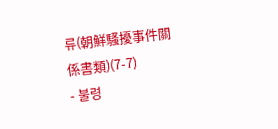류(朝鮮騷擾事件關係書類)(7-7)
- 불령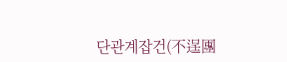단관계잡건(不逞團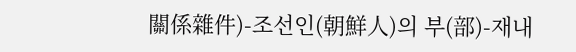關係雜件)-조선인(朝鮮人)의 부(部)-재내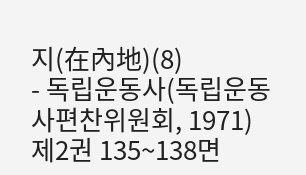지(在內地)(8)
- 독립운동사(독립운동사편찬위원회, 1971) 제2권 135~138면